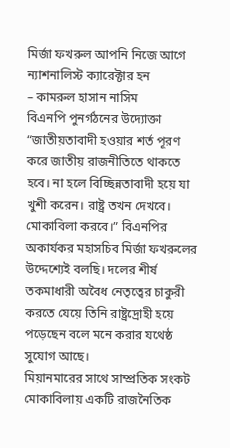মির্জা ফখরুল আপনি নিজে আগে ন্যাশনালিস্ট ক্যারেক্টার হন
– কামরুল হাসান নাসিম
বিএনপি পুনর্গঠনের উদ্যোক্তা
“জাতীয়তাবাদী হওয়ার শর্ত পূরণ করে জাতীয় রাজনীতিতে থাকতে হবে। না হলে বিচ্ছিন্নতাবাদী হয়ে যা খুশী করেন। রাষ্ট্র তখন দেখবে। মোকাবিলা করবে।” বিএনপির অকার্যকর মহাসচিব মির্জা ফখরুলের উদ্দেশ্যেই বলছি। দলের শীর্ষ তকমাধারী অবৈধ নেতৃত্বের চাকুরী করতে যেয়ে তিনি রাষ্ট্রদ্রোহী হয়ে পড়েছেন বলে মনে করার যথেষ্ঠ সুযোগ আছে।
মিয়ানমারের সাথে সাম্প্রতিক সংকট মোকাবিলায় একটি রাজনৈতিক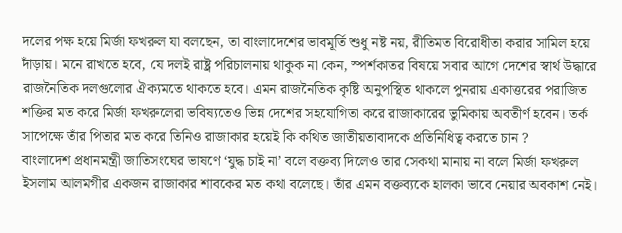দলের পক্ষ হয়ে মির্জা ফখরুল যা বলছেন, তা বাংলাদেশের ভাবমূর্তি শুধু নষ্ট নয়, রীতিমত বিরোধীতা করার সামিল হয়ে দাঁড়ায়। মনে রাখতে হবে, যে দলই রাষ্ট্র পরিচালনায় থাকুক না কেন, স্পর্শকাতর বিষয়ে সবার আগে দেশের স্বার্থ উদ্ধারে রাজনৈতিক দলগুলোর ঐক্যমতে থাকতে হবে। এমন রাজনৈতিক কৃষ্টি অনুপস্থিত থাকলে পুনরায় একাত্তরের পরাজিত শক্তির মত করে মির্জা ফখরুলেরা ভবিষ্যতেও ভিন্ন দেশের সহযোগিতা করে রাজাকারের ভুমিকায় অবতীর্ণ হবেন। তর্ক সাপেক্ষে তাঁর পিতার মত করে তিনিও রাজাকার হয়েই কি কথিত জাতীয়তাবাদকে প্রতিনিধিত্ব করতে চান ?
বাংলাদেশ প্রধানমন্ত্রী জাতিসংঘের ভাষণে ‘যুদ্ধ চাই না’ বলে বক্তব্য দিলেও তার সেকথা মানায় না বলে মির্জা ফখরুল ইসলাম আলমগীর একজন রাজাকার শাবকের মত কথা বলেছে। তাঁর এমন বক্তব্যকে হালকা ভাবে নেয়ার অবকাশ নেই।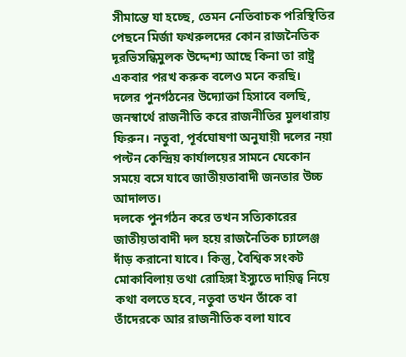সীমান্তে যা হচ্ছে, তেমন নেতিবাচক পরিস্থিতির পেছনে মির্জা ফখরুলদের কোন রাজনৈতিক দূরভিসন্ধিমুলক উদ্দেশ্য আছে কিনা তা রাষ্ট্র একবার পরখ করুক বলেও মনে করছি।
দলের পুনর্গঠনের উদ্যোক্তা হিসাবে বলছি, জনস্বার্থে রাজনীতি করে রাজনীতির মুলধারায় ফিরুন। নতুবা, পূর্বঘোষণা অনুযায়ী দলের নয়া পল্টন কেন্দ্রিয় কার্যালয়ের সামনে যেকোন সময়ে বসে যাবে জাতীয়তাবাদী জনতার উচ্চ আদালত।
দলকে পুনর্গঠন করে তখন সত্যিকারের জাতীয়তাবাদী দল হয়ে রাজনৈতিক চ্যালেঞ্জ দাঁড় করানো যাবে। কিন্তু, বৈশ্বিক সংকট মোকাবিলায় তথা রোহিঙ্গা ইস্যুতে দায়িত্ব নিয়ে কথা বলতে হবে, নতুবা তখন তাঁকে বা তাঁদেরকে আর রাজনীতিক বলা যাবে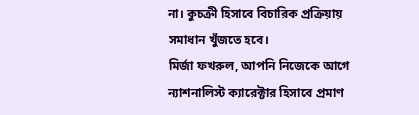না। কুচক্রী হিসাবে বিচারিক প্রক্রিয়ায় সমাধান খুঁজতে হবে।
মির্জা ফখরুল, আপনি নিজেকে আগে ন্যাশনালিস্ট ক্যারেক্টার হিসাবে প্রমাণ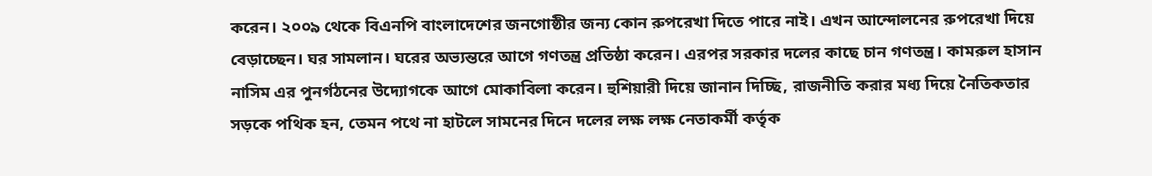করেন। ২০০৯ থেকে বিএনপি বাংলাদেশের জনগোষ্ঠীর জন্য কোন রুপরেখা দিতে পারে নাই। এখন আন্দোলনের রুপরেখা দিয়ে বেড়াচ্ছেন। ঘর সামলান। ঘরের অভ্যন্তরে আগে গণতন্ত্র প্রতিষ্ঠা করেন। এরপর সরকার দলের কাছে চান গণতন্ত্র। কামরুল হাসান নাসিম এর পুনর্গঠনের উদ্যোগকে আগে মোকাবিলা করেন। হুশিয়ারী দিয়ে জানান দিচ্ছি, রাজনীতি করার মধ্য দিয়ে নৈতিকতার সড়কে পথিক হন, তেমন পথে না হাটলে সামনের দিনে দলের লক্ষ লক্ষ নেতাকর্মী কর্তৃক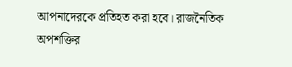আপনাদেরকে প্রতিহত করা হবে। রাজনৈতিক অপশক্তির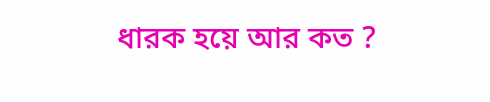ধারক হয়ে আর কত ?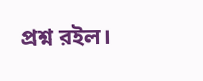প্রশ্ন রইল।